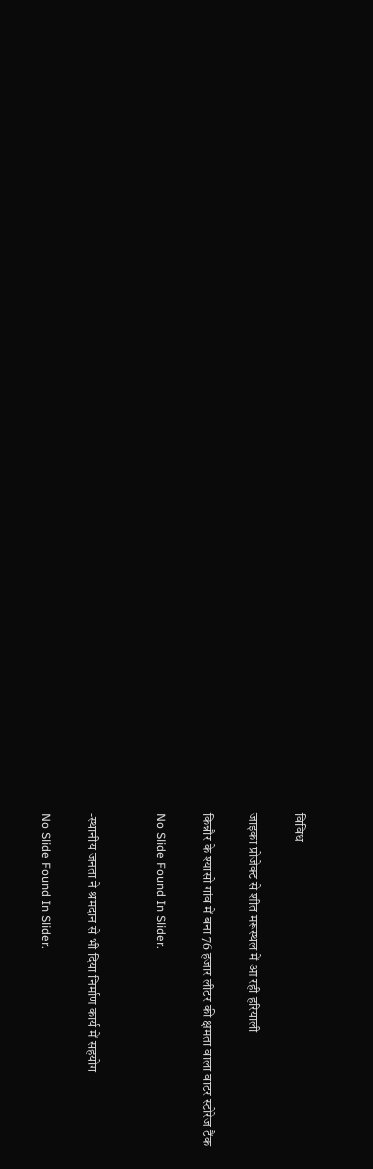विविध

जाइका प्रोजेक्ट से शीत मरूस्थल में आ रही हरियाली

किन्नौर के श्यासो गांव में बना 76 हजार लीटर की क्षमता वाला वाटर स्टोरेज टैंक

No Slide Found In Slider.


-स्थानीय जनता ने श्रमदान से भी दिया निर्माण कार्य में सहयोग

No Slide Found In Slider.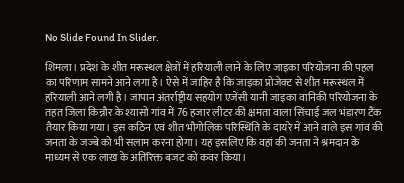No Slide Found In Slider.

शिमला। प्रदेश के शीत मरूस्थल क्षेत्रों में हरियाली लाने के लिए जाइका परियोजना की पहल का परिणाम सामने आने लगा है। ऐसे में जाहिर है कि जाइका प्रोजेक्ट से शीत मरूस्थल में हरियाली आने लगी है। जापान अंतर्राष्ट्रीय सहयोग एजेंसी यानी जाइका वानिकी परियोजना के तहत जिला किन्नौर के श्यासो गांव में 76 हजार लीटर की क्षमता वाला सिंचाई जल भंडारण टैंक तैयार किया गया। इस कठिन एवं शीत भौगोलिक परिस्थिति के दायरे में आने वाले इस गांव की जनता के जज्बे को भी सलाम करना होगा। यह इसलिए कि वहां की जनता ने श्रमदान के माध्यम से एक लाख के अतिरिक्त बजट को कवर किया।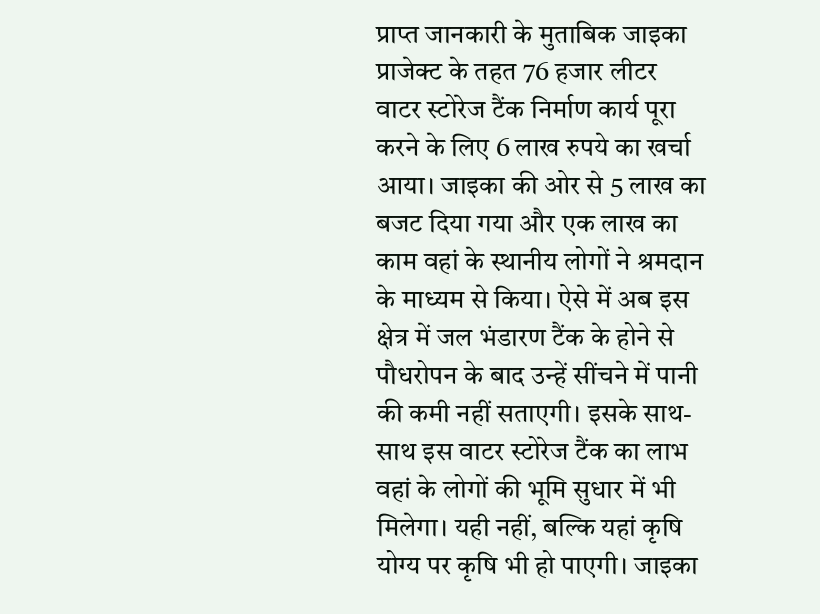प्राप्त जानकारी के मुताबिक जाइका प्राजेक्ट के तहत 76 हजार लीटर वाटर स्टोरेज टैंक निर्माण कार्य पूरा करने के लिए 6 लाख रुपये का खर्चा आया। जाइका की ओर से 5 लाख का बजट दिया गया और एक लाख का काम वहां के स्थानीय लोगों ने श्रमदान के माध्यम से किया। ऐसे में अब इस क्षेत्र में जल भंडारण टैंक के होने से पौधरोपन के बाद उन्हें सींचने में पानी की कमी नहीं सताएगी। इसके साथ-साथ इस वाटर स्टोरेज टैंक का लाभ वहां के लोगों की भूमि सुधार में भी मिलेगा। यही नहीं, बल्कि यहां कृषि योग्य पर कृषि भी हो पाएगी। जाइका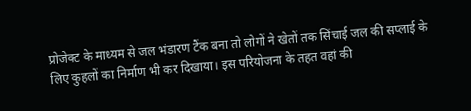प्रोजेक्ट के माध्यम से जल भंडारण टैंक बना तो लोगों ने खेतों तक सिंचाई जल की सप्लाई के लिए कुहलों का निर्माण भी कर दिखाया। इस परियोजना के तहत वहां की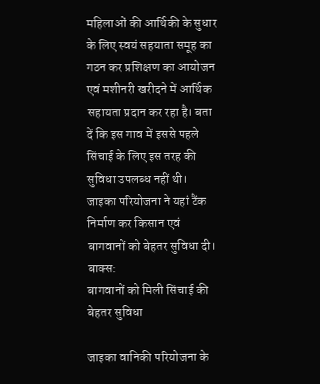महिलाओं की आर्थिकी के सुधार के लिए स्वयं सहयाता समूह का गठन कर प्रशिक्षण का आयोजन एवं मशीनरी खरीदने में आर्थिक सहायता प्रदान कर रहा है। बता दें कि इस गाव में इससे पहले सिंचाई के लिए इस तरह की सुविधा उपलब्ध नहीं थी। जाइका परियोजना ने यहां टैंक निर्माण कर किसान एवं बागवानों को बेहतर सुविधा दी।
बाक्स:
बागवानों को मिली सिंचाई की बेहतर सुविधा

जाइका वानिकी परियोजना के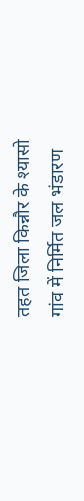तहत जिला किन्नौर के श्यासो गांव में निर्मित जल भंडारण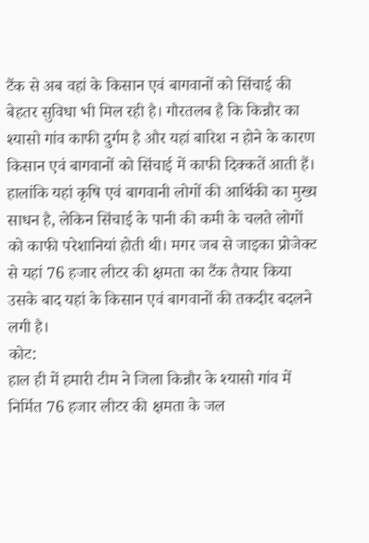टैंक से अब वहां के किसान एवं बागवानों को सिंचाई की बेहतर सुविधा भी मिल रही है। गौरतलब है कि किन्नौर का श्यासो गांव काफी दुर्गम है और यहां बारिश न होने के कारण किसान एवं बागवानों को सिंचाई में काफी दिक्कतें आती हैं। हालांकि यहां कृषि एवं बागवानी लोगों की आर्थिकी का मुख्य साधन है, लेकिन सिंचाई के पानी की कमी के चलते लोगों को काफी परेशानियां होती थी। मगर जब से जाइका प्रोजेक्ट से यहां 76 हजार लीटर की क्षमता का टैंक तैयार किया उसके बाद यहां के किसान एवं बागवानों की तकदीर बदलने लगी है।
कोट:
हाल ही में हमारी टीम ने जिला किन्नौर के श्यासो गांव में निर्मित 76 हजार लीटर की क्षमता के जल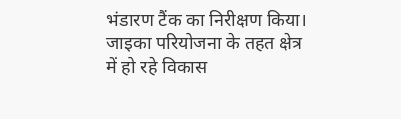भंडारण टैंक का निरीक्षण किया। जाइका परियोजना के तहत क्षेत्र में हो रहे विकास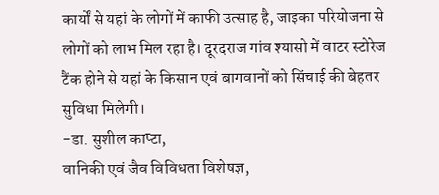कार्यों से यहां के लोगों में काफी उत्साह है, जाइका परियोजना से लोगों को लाभ मिल रहा है। दूरदराज गांव श्यासो में वाटर स्टोरेज टैंक होने से यहां के किसान एवं बागवानों को सिंचाई की बेहतर सुविधा मिलेगी।
-डा. सुशील काप्टा,
वानिकी एवं जैव विविधता विशेषज्ञ,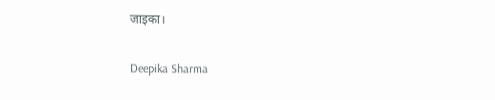जाइका।

Deepika Sharma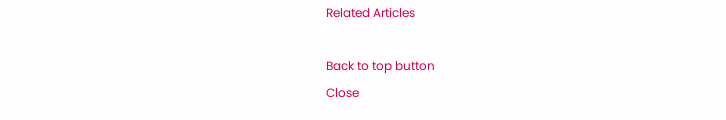Related Articles

Back to top button
Close